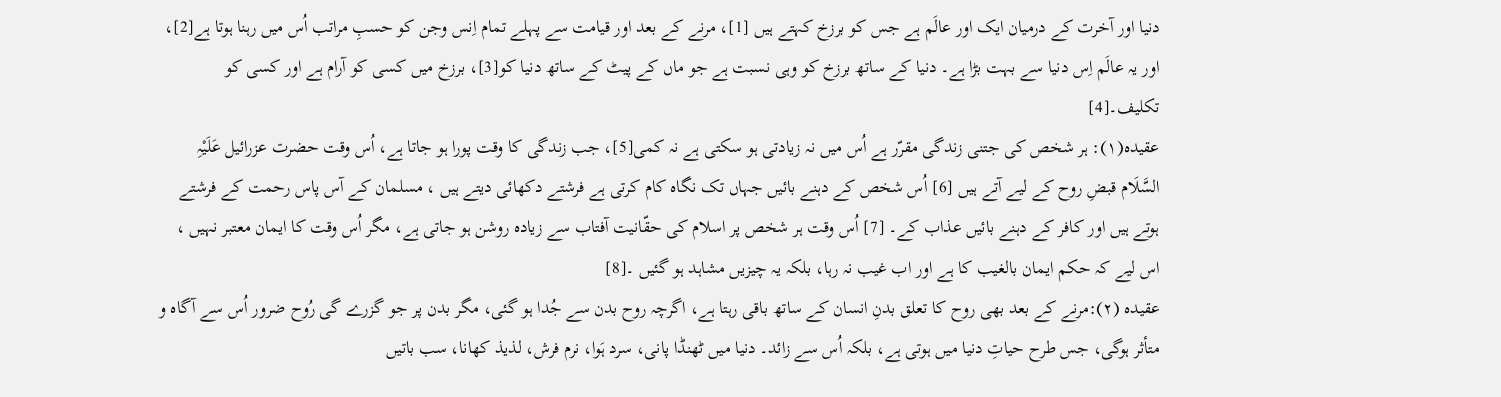دنیا اور آخرت کے درمیان ایک اور عالَم ہے جس کو برزخ کہتے ہیں [1]، مرنے کے بعد اور قیامت سے پہلے تمام اِنس وجن کو حسبِ مراتب اُس میں رہنا ہوتا ہے[2]، اور یہ عالَم اِس دنیا سے بہت بڑا ہے۔ دنیا کے ساتھ برزخ کو وہی نسبت ہے جو ماں کے پیٹ کے ساتھ دنیا کو[3]، برزخ میں کسی کو آرام ہے اور کسی کو تکلیف۔[4]
عقیدہ(۱): ہر شخص کی جتنی زندگی مقرّر ہے اُس میں نہ زیادتی ہو سکتی ہے نہ کمی[5]، جب زندگی کا وقت پورا ہو جاتا ہے، اُس وقت حضرت عزرائیل عَلَیْہِ السَّلَام قبضِ روح کے لیے آتے ہیں [6] اُس شخص کے دہنے بائیں جہاں تک نگاہ کام کرتی ہے فرشتے دکھائی دیتے ہیں ، مسلمان کے آس پاس رحمت کے فرشتے ہوتے ہیں اور کافر کے دہنے بائیں عذاب کے۔ [7] اُس وقت ہر شخص پر اسلام کی حقّانیت آفتاب سے زیادہ روشن ہو جاتی ہے، مگر اُس وقت کا ایمان معتبر نہیں ، اس لیے کہ حکم ایمان بالغیب کا ہے اور اب غیب نہ رہا، بلکہ یہ چیزیں مشاہد ہو گئیں ۔[8]
عقیدہ (۲):مرنے کے بعد بھی روح کا تعلق بدنِ انسان کے ساتھ باقی رہتا ہے، اگرچہ روح بدن سے جُدا ہو گئی، مگر بدن پر جو گزرے گی رُوح ضرور اُس سے آگاہ و متأثر ہوگی، جس طرح حیاتِ دنیا میں ہوتی ہے، بلکہ اُس سے زائد۔ دنیا میں ٹھنڈا پانی، سرد ہَوا، نرم فرش، لذیذ کھانا، سب باتیں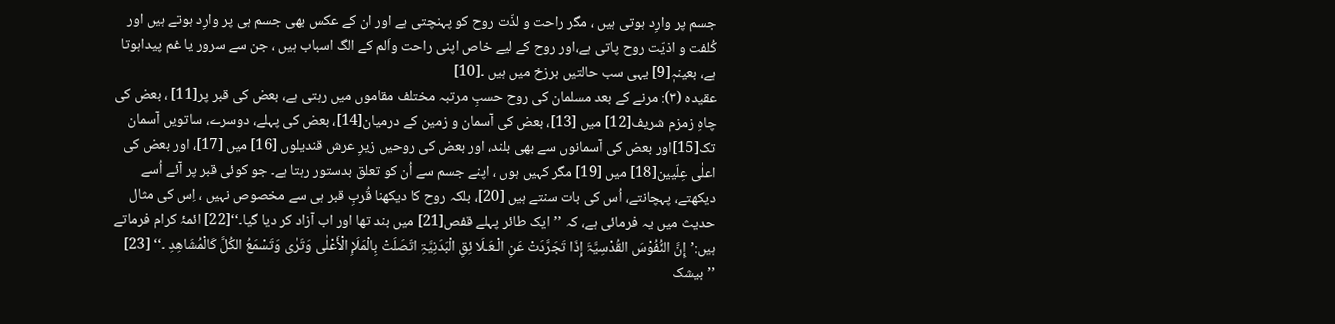جسم پر وارِد ہوتی ہیں ، مگر راحت و لذّت روح کو پہنچتی ہے اور ان کے عکس بھی جسم ہی پر وارِد ہوتے ہیں اور کُلفت و اذیّت روح پاتی ہے،اور روح کے لیے خاص اپنی راحت واَلم کے الگ اسباب ہیں ، جن سے سرور یا غم پیداہوتا ہے، بعینہٖ[9] یہی سب حالتیں برزخ میں ہیں ۔[10]
عقیدہ (۳): مرنے کے بعد مسلمان کی روح حسبِ مرتبہ مختلف مقاموں میں رہتی ہے، بعض کی قبر پر[11] ، بعض کی چاہِ زمزم شریف[12] میں [13]، بعض کی آسمان و زمین کے درمیان[14]، بعض کی پہلے، دوسرے، ساتویں آسمان تک[15]اور بعض کی آسمانوں سے بھی بلند، اور بعض کی روحیں زیرِ عرش قندیلوں [16] میں [17]، اور بعض کی اعلٰی عِلّیین[18] میں [19] مگر کہیں ہوں ، اپنے جسم سے اُن کو تعلق بدستور رہتا ہے۔ جو کوئی قبر پر آئے اُسے دیکھتے، پہچانتے، اُس کی بات سنتے ہیں [20]، بلکہ روح کا دیکھنا قُربِ قبر ہی سے مخصوص نہیں ، اِس کی مثال حدیث میں یہ فرمائی ہے، کہ ’’ایک طائر پہلے قفص[21] میں بند تھا اور اب آزاد کر دیا گیا۔‘‘[22] ائمۂ کرام فرماتے ہیں:’إِنَّ النُّفُوْسَ القُدْسِیَّۃَ إِذَا تَجَرَّدَتْ عَنِ الْـعَـلَا ئِقِ الْبَدَنِیَّۃِ اتّصَلَتْ بِالْمَلَإِ الْأَعْلٰی وَتَرٰی وَتَسْمَعُ الکُلَّ کَالْمُشَاھِدِ ۔‘‘ [23]
’’بیشک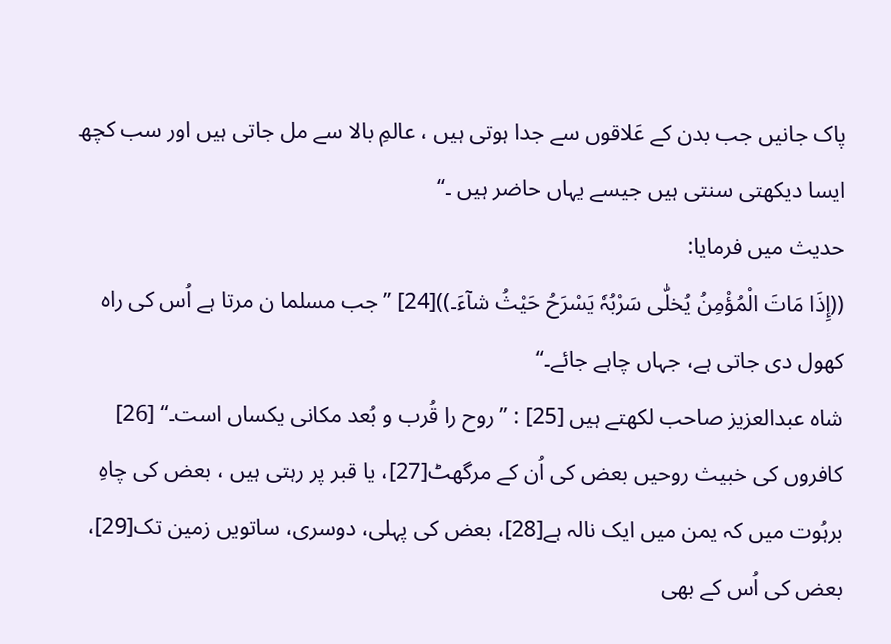پاک جانیں جب بدن کے عَلاقوں سے جدا ہوتی ہیں ، عالمِ بالا سے مل جاتی ہیں اور سب کچھ ایسا دیکھتی سنتی ہیں جیسے یہاں حاضر ہیں ۔‘‘
حدیث میں فرمایا:
((إِذَا مَاتَ الْمُؤْمِنُ یُخلّٰی سَرْبُہٗ یَسْرَحُ حَیْثُ شآءَ۔))[24] ’’جب مسلما ن مرتا ہے اُس کی راہ کھول دی جاتی ہے، جہاں چاہے جائے۔‘‘
شاہ عبدالعزیز صاحب لکھتے ہیں [25] : ’’روح را قُرب و بُعد مکانی یکساں است۔‘‘ [26]
کافروں کی خبیث روحیں بعض کی اُن کے مرگھٹ[27]، یا قبر پر رہتی ہیں ، بعض کی چاہِ برہُوت میں کہ یمن میں ایک نالہ ہے[28]، بعض کی پہلی، دوسری، ساتویں زمین تک[29]، بعض کی اُس کے بھی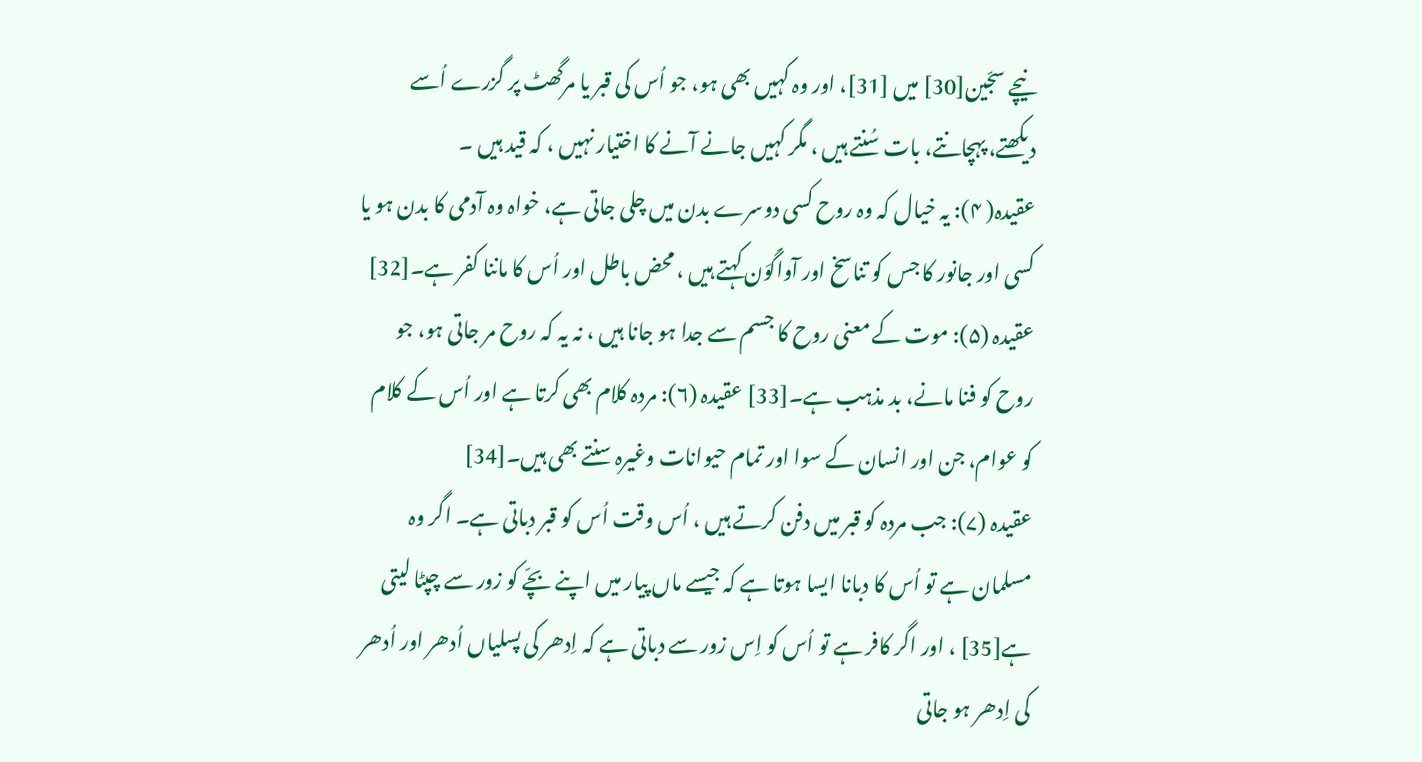نیچے سجّین[30] میں [31]، اور وہ کہیں بھی ہو، جو اُس کی قبر یا مرگھٹ پر گزرے اُسے دیکھتے، پہچانتے، بات سُنتے ہیں ، مگر کہیں جانے آنے کا اختیار نہیں ، کہ قید ہیں ۔
عقیدہ( ۴): یہ خیال کہ وہ روح کسی دوسرے بدن میں چلی جاتی ہے، خواہ وہ آدمی کا بدن ہو یا کسی اور جانور کا جس کو تناسخ اور آواگَوَن کہتے ہیں ، محض باطل اور اُس کا ماننا کفر ہے۔[32] عقیدہ (۵): موت کے معنی روح کا جسم سے جدا ہو جانا ہیں ، نہ یہ کہ روح مر جاتی ہو، جو روح کو فنا مانے، بد مذہب ہے۔[33] عقیدہ (۶): مردہ کلام بھی کرتا ہے اور اُس کے کلام کو عوام، جن اور انسان کے سوا اور تمام حیوانات وغیرہ سنتے بھی ہیں۔[34]
عقیدہ (۷): جب مردہ کو قبر میں دفن کرتے ہیں ، اُس وقت اُس کو قبر دباتی ہے۔ اگر وہ مسلمان ہے تو اُس کا دبانا ایسا ہوتا ہے کہ جیسے ماں پیار میں اپنے بچّے کو زور سے چپٹا لیتی ہے[35] ، اور اگر کافر ہے تو اُس کو اِس زور سے دباتی ہے کہ اِدھر کی پسلیاں اُدھر اور اُدھر کی اِدھر ہو جاتی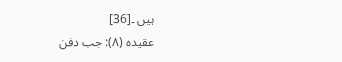ہیں ۔[36]
عقیدہ (۸): جب دفن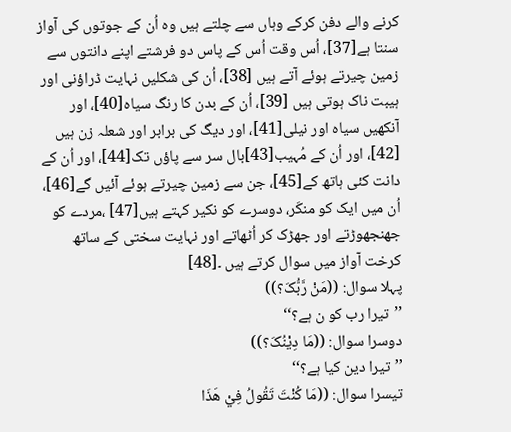کرنے والے دفن کرکے وہاں سے چلتے ہیں وہ اُن کے جوتوں کی آواز سنتا ہے[37]، اُس وقت اُس کے پاس دو فرشتے اپنے دانتوں سے زمین چیرتے ہوئے آتے ہیں [38]، اُن کی شکلیں نہایت ڈراؤنی اور ہیبت ناک ہوتی ہیں [39]، اُن کے بدن کا رنگ سیاہ[40]، اور آنکھیں سیاہ اور نیلی[41]، اور دیگ کی برابر اور شعلہ زن ہیں [42]، اور اُن کے مُہیب[43]بال سر سے پاؤں تک[44]، اور اُن کے دانت کئی ہاتھ کے[45]، جن سے زمین چیرتے ہوئے آئیں گے[46]، اُن میں ایک کو منکَر، دوسرے کو نکیر کہتے ہیں[47] ،مردے کو جھنجھوڑتے اور جھڑک کر اُٹھاتے اور نہایت سختی کے ساتھ کرخت آواز میں سوال کرتے ہیں ۔[48]
پہلا سوال: ((مَنْ رَّبُّکَ؟))
’’تیرا رب کو ن ہے؟‘‘
دوسرا سوال: ((مَا دِیْنُکَ؟))
’’تیرا دین کیا ہے؟‘‘
تیسرا سوال: ((مَا کُنْتَ تَقُولُ فِيْ ھَذَا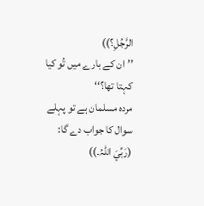الرَّجُلِ؟))
’’ان کے بارے میں تُو کیا کہتا تھا؟‘‘
مردہ مسلمان ہے تو پہلے سوال کا جواب دے گا:
(رَبِّيَ اللہُ۔))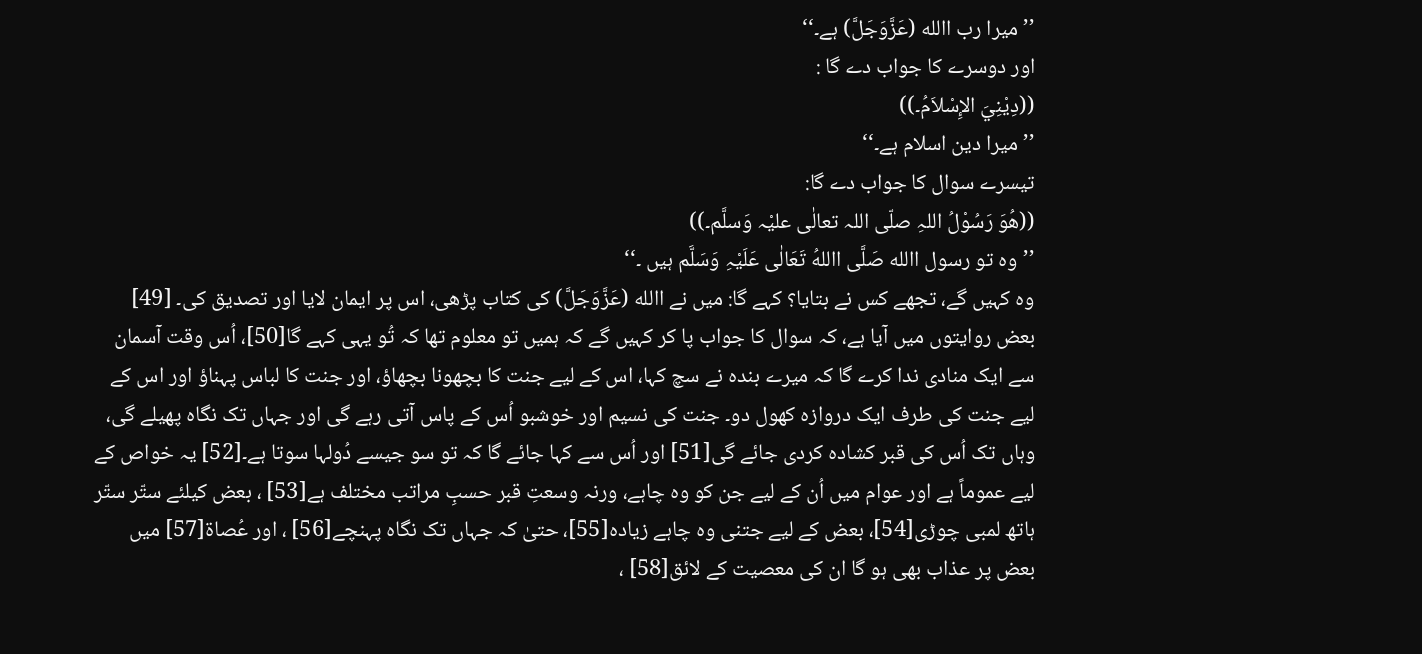’’میرا رب االله (عَزَّوَجَلَّ) ہے۔‘‘
اور دوسرے کا جواب دے گا :
((دِیْنِيَ الإِسْلاَمُ۔))
’’میرا دین اسلام ہے۔‘‘
تیسرے سوال کا جواب دے گا:
((ھُوَ رَسُوْلُ اللہِ صلّی اللہ تعالٰی علیْہ وَسلَّم۔))
’’وہ تو رسول االله صَلَّی االلهُ تَعَالٰی عَلَیْہِ وَسَلَّم ہیں ۔‘‘
وہ کہیں گے، تجھے کس نے بتایا؟ کہے گا: میں نے االله (عَزَّوَجَلَّ) کی کتاب پڑھی، اس پر ایمان لایا اور تصدیق کی۔ [49] بعض روایتوں میں آیا ہے، کہ سوال کا جواب پا کر کہیں گے کہ ہمیں تو معلوم تھا کہ تُو یہی کہے گا[50]، اُس وقت آسمان سے ایک منادی ندا کرے گا کہ میرے بندہ نے سچ کہا، اس کے لیے جنت کا بچھونا بچھاؤ، اور جنت کا لباس پہناؤ اور اس کے لیے جنت کی طرف ایک دروازہ کھول دو۔ جنت کی نسیم اور خوشبو اُس کے پاس آتی رہے گی اور جہاں تک نگاہ پھیلے گی، وہاں تک اُس کی قبر کشادہ کردی جائے گی[51] اور اُس سے کہا جائے گا کہ تو سو جیسے دُولہا سوتا ہے۔[52] یہ خواص کے لیے عموماً ہے اور عوام میں اُن کے لیے جن کو وہ چاہے، ورنہ وسعتِ قبر حسبِ مراتب مختلف ہے[53] ، بعض کیلئے ستّر ستّر ہاتھ لمبی چوڑی[54]، بعض کے لیے جتنی وہ چاہے زیادہ[55]، حتیٰ کہ جہاں تک نگاہ پہنچے[56] ، اور عُصاۃ[57] میں بعض پر عذاب بھی ہو گا ان کی معصیت کے لائق[58] ،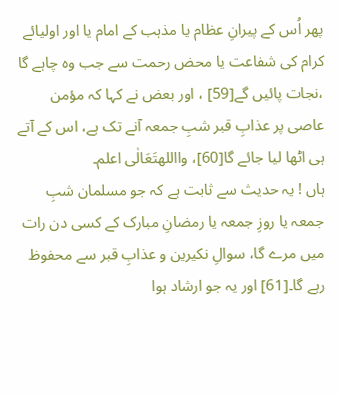پھر اُس کے پیرانِ عظام یا مذہب کے امام یا اور اولیائے کرام کی شفاعت یا محض رحمت سے جب وہ چاہے گا ،نجات پائیں گے[59] ، اور بعض نے کہا کہ مؤمن عاصی پر عذابِ قبر شبِ جمعہ آنے تک ہے، اس کے آتے ہی اٹھا لیا جائے گا[60]، وااللهتَعَالٰی اعلم۔
ہاں ! یہ حدیث سے ثابت ہے کہ جو مسلمان شبِ جمعہ یا روزِ جمعہ یا رمضانِ مبارک کے کسی دن رات میں مرے گا، سوالِ نکیرین و عذابِ قبر سے محفوظ رہے گا۔[61] اور یہ جو ارشاد ہوا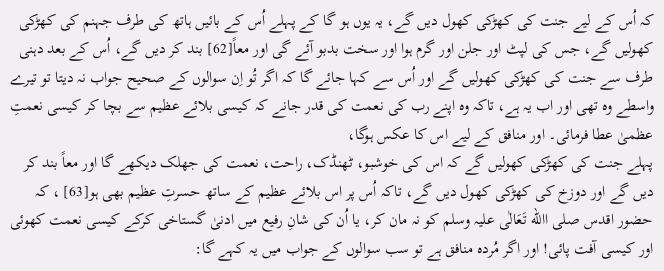کہ اُس کے لیے جنت کی کھڑکی کھول دیں گے، یہ یوں ہو گا کے پہلے اُس کے بائیں ہاتھ کی طرف جہنم کی کھڑکی کھولیں گے، جس کی لپٹ اور جلن اور گرم ہوا اور سخت بدبو آئے گی اور معاً[62] بند کر دیں گے، اُس کے بعد دہنی طرف سے جنت کی کھڑکی کھولیں گے اور اُس سے کہا جائے گا کہ اگر تُو اِن سوالوں کے صحیح جواب نہ دیتا تو تیرے واسطے وہ تھی اور اب یہ ہے، تاکہ وہ اپنے رب کی نعمت کی قدر جانے کہ کیسی بلائے عظیم سے بچا کر کیسی نعمتِ عظمیٰ عطا فرمائی۔ اور منافق کے لیے اس کا عکس ہوگا،
پہلے جنت کی کھڑکی کھولیں گے کہ اس کی خوشبو، ٹھنڈک، راحت، نعمت کی جھلک دیکھے گا اور معاً بند کر دیں گے اور دوزخ کی کھڑکی کھول دیں گے، تاکہ اُس پر اس بلائے عظیم کے ساتھ حسرتِ عظیم بھی ہو[63] ، کہ حضور اقدس صلی االله تَعَالٰی علیہ وسلم کو نہ مان کر، یا اُن کی شانِ رفیع میں ادنیٰ گستاخی کرکے کیسی نعمت کھوئی اور کیسی آفت پائی! اور اگر مُردہ منافق ہے تو سب سوالوں کے جواب میں یہ کہے گا: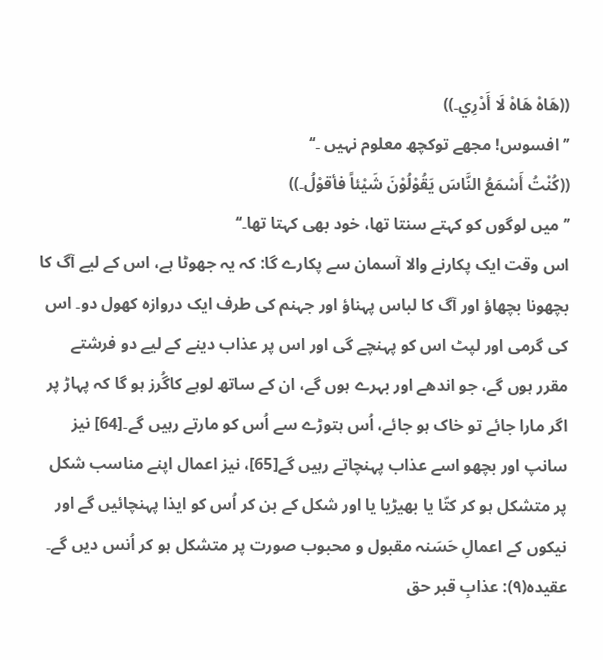((ھَاہْ ھَاہْ لَا أَدْرِي۔))
’’افسوس! مجھے توکچھ معلوم نہیں ۔‘‘
((کُنْتُ أَسْمَعُ النَّاسَ یَقُوْلُوْنَ شَیْئاً فأقوْلُ۔))
’’میں لوگوں کو کہتے سنتا تھا، خود بھی کہتا تھا۔‘‘
اس وقت ایک پکارنے والا آسمان سے پکارے گا: کہ یہ جھوٹا ہے، اس کے لیے آگ کا بچھونا بچھاؤ اور آگ کا لباس پہناؤ اور جہنم کی طرف ایک دروازہ کھول دو۔ اس کی گرمی اور لپٹ اس کو پہنچے گی اور اس پر عذاب دینے کے لیے دو فرشتے مقرر ہوں گے، جو اندھے اور بہرے ہوں گے، ان کے ساتھ لوہے کاگُرز ہو گا کہ پہاڑ پر اگر مارا جائے تو خاک ہو جائے، اُس ہتوڑے سے اُس کو مارتے رہیں گے۔[64] نیز سانپ اور بچھو اسے عذاب پہنچاتے رہیں گے[65]، نیز اعمال اپنے مناسب شکل پر متشکل ہو کر کتّا یا بھیڑیا یا اور شکل کے بن کر اُس کو ایذا پہنچائیں گے اور نیکوں کے اعمالِ حَسَنہ مقبول و محبوب صورت پر متشکل ہو کر اُنس دیں گے۔
عقیدہ(۹): عذابِ قبر حق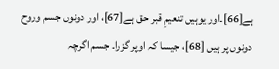ہے[66]۔اور یوہیں تنعیمِ قبر حق ہے[67]، اور دونوں جسم وروح دونوں پر ہیں [68]، جیسا کہ اوپر گزرا۔ جسم اگرچہ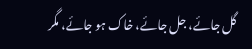گل جائے، جل جائے، خاک ہو جائے، مگر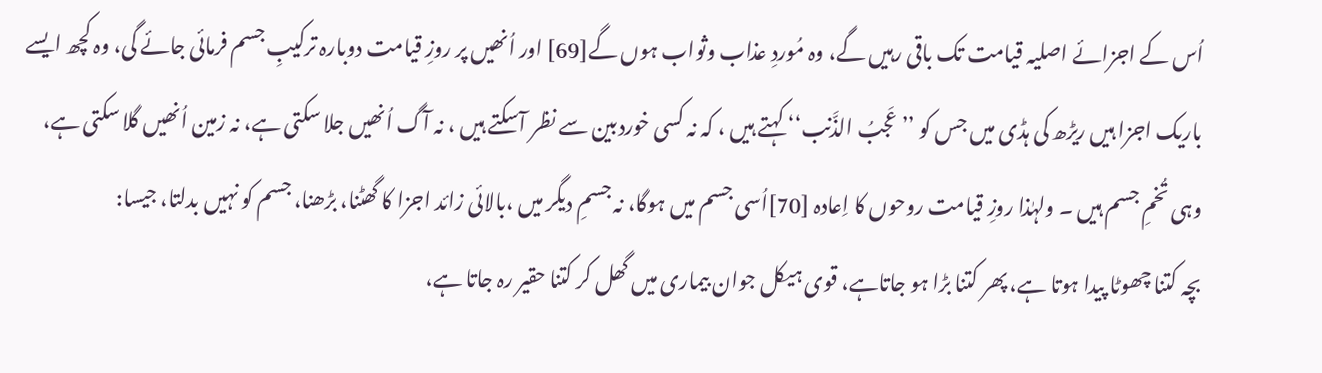اُس کے اجزائے اصلیہ قیامت تک باقی رہیں گے، وہ مُوردِ عذاب وثواب ہوں گے[69] اور اُنھیں پر روزِ قیامت دوبارہ ترکیبِ جسم فرمائی جائے گی، وہ کچھ ایسے باریک اجزا ہیں ریڑھ کی ہڈی میں جس کو ’’عَجبُ الذَّنب‘‘ کہتے ہیں ، کہ نہ کسی خوردبین سے نظر آسکتے ہیں ، نہ آگ اُنھیں جلا سکتی ہے، نہ زمین اُنھیں گلا سکتی ہے، وہی تُخمِ جسم ہیں ۔ ولہٰذا روزِ قیامت روحوں کا اِعادہ [70]اُسی جسم میں ہوگا، نہ جسمِ دیگر میں ،بالائی زائد اجزا کا گھٹنا، بڑھنا، جسم کو نہیں بدلتا، جیسا:
بچہ کتنا چھوٹا پیدا ہوتا ہے، پھر کتنا بڑا ہو جاتاہے، قوی ہیکل جوان بیماری میں گھل کر کتنا حقیر رہ جاتا ہے،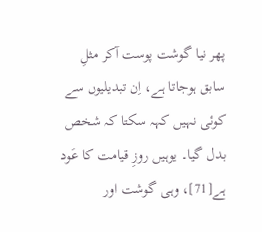پھر نیا گوشت پوست آکر مثلِ سابق ہوجاتا ہے، اِن تبدیلیوں سے کوئی نہیں کہہ سکتا کہ شخص بدل گیا۔ یوہیں روزِ قیامت کا عَود ہے[71]، وہی گوشت اور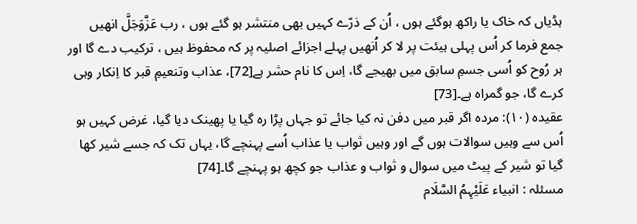ہڈیاں کہ خاک یا راکھ ہوگئے ہوں ، اُن کے ذرّے کہیں بھی منتشر ہو گئے ہوں ، رب عَزَّوَجَلَّ انھیں جمع فرما کر اُس پہلی ہیئت پر لا کر اُنھیں پہلے اجزائے اصلیہ پر کہ محفوظ ہیں ، ترکیب دے گا اور ہر رُوح کو اُسی جسمِ سابق میں بھیجے گا، اِس کا نام حشر ہے[72]، عذاب وتنعیمِ قبر کا اِنکار وہی کرے گا، جو گمراہ ہے۔[73]
عقیدہ (۱۰): مردہ اگر قبر میں دفن نہ کیا جائے تو جہاں پڑا رہ گیا یا پھینک دیا گیا، غرض کہیں ہو اُس سے وہیں سوالات ہوں گے اور وہیں ثواب یا عذاب اُسے پہنچے گا، یہاں تک کہ جسے شیر کھا گیا تو شیر کے پیٹ میں سوال و ثواب و عذاب جو کچھ ہو پہنچے گا۔[74]
مسئلہ : انبیاء عَلَیْہِمُ السَّلَام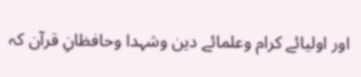اور اولیائے کرام وعلمائے دین وشہدا وحافظانِ قرآن کہ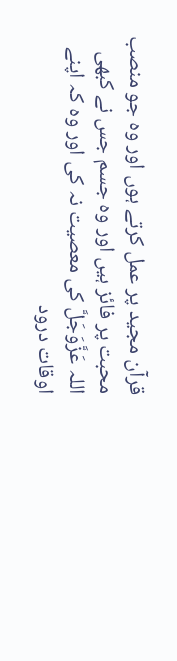قرآن مجید پر عمل کرتے ہوں اور وہ جو منصب محبت پر فائز ہیں اور وہ جسم جس نے کبھی اللہ عَزَّوَجَلَّ کی معصیت نہ کی اور وہ کہ اپنے اوقات درود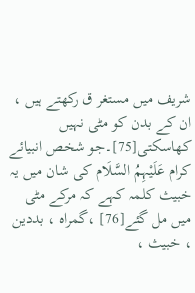شریف میں مستغر ق رکھتے ہیں ، ان کے بدن کو مٹی نہیں کھاسکتی[75]۔جو شخص انبیائے کرام عَلَیْہِمُ السَّلَام کی شان میں یہ خبیث کلمہ کہے کہ مرکے مٹی میں مل گئے[76] ،گمراہ ، بددین ، خبیث ،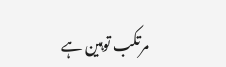مرتکب توہین ہے